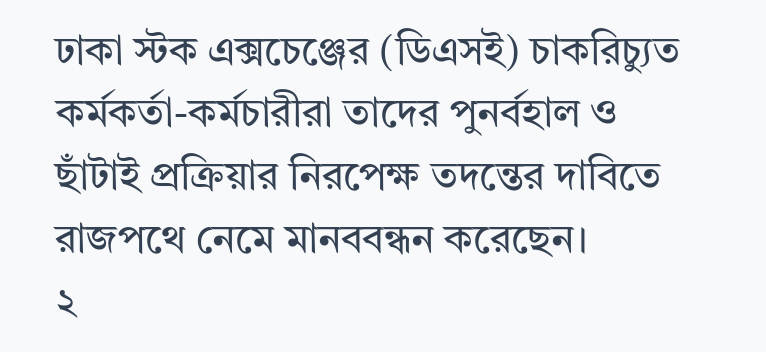ঢাকা স্টক এক্সচেঞ্জের (ডিএসই) চাকরিচ্যুত কর্মকর্তা-কর্মচারীরা তাদের পুনর্বহাল ও ছাঁটাই প্রক্রিয়ার নিরপেক্ষ তদন্তের দাবিতে রাজপথে নেমে মানববন্ধন করেছেন।
২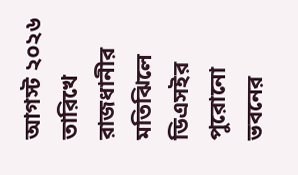আগস্ট ২০২৬ তারিখে রাজধানীর মতিঝিলে ডিএসইর পুরোনো ভবনের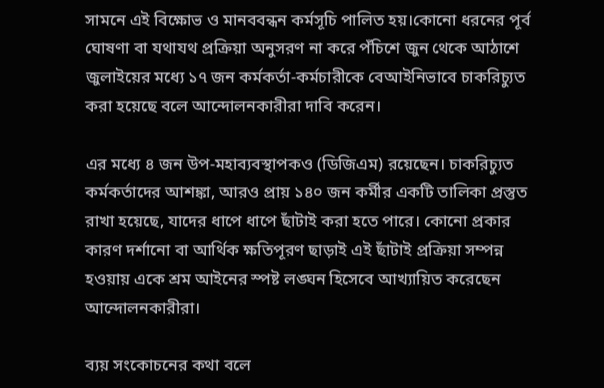সামনে এই বিক্ষোভ ও মানববন্ধন কর্মসূচি পালিত হয়।কোনো ধরনের পূর্ব ঘোষণা বা যথাযথ প্রক্রিয়া অনুসরণ না করে পঁচিশে জুন থেকে আঠাশে জুলাইয়ের মধ্যে ১৭ জন কর্মকর্তা-কর্মচারীকে বেআইনিভাবে চাকরিচ্যুত করা হয়েছে বলে আন্দোলনকারীরা দাবি করেন।

এর মধ্যে ৪ জন উপ-মহাব্যবস্থাপকও (ডিজিএম) রয়েছেন। চাকরিচ্যুত কর্মকর্তাদের আশঙ্কা, আরও প্রায় ১৪০ জন কর্মীর একটি তালিকা প্রস্তুত রাখা হয়েছে, যাদের ধাপে ধাপে ছাঁটাই করা হতে পারে। কোনো প্রকার কারণ দর্শানো বা আর্থিক ক্ষতিপূরণ ছাড়াই এই ছাঁটাই প্রক্রিয়া সম্পন্ন হওয়ায় একে শ্রম আইনের স্পষ্ট লঙ্ঘন হিসেবে আখ্যায়িত করেছেন আন্দোলনকারীরা।

ব্যয় সংকোচনের কথা বলে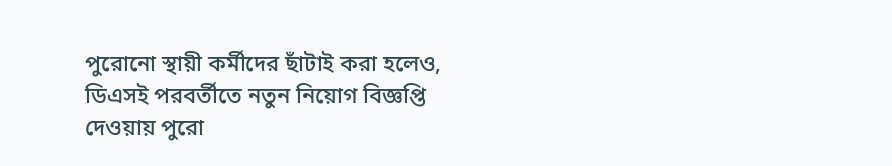পুরোনো স্থায়ী কর্মীদের ছাঁটাই করা হলেও, ডিএসই পরবর্তীতে নতুন নিয়োগ বিজ্ঞপ্তি দেওয়ায় পুরো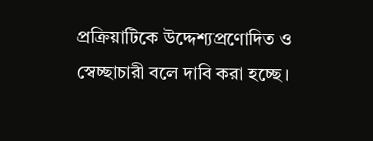প্রক্রিয়াটিকে উদ্দেশ্যপ্রণোদিত ও স্বেচ্ছাচারী বলে দাবি করা হচ্ছে।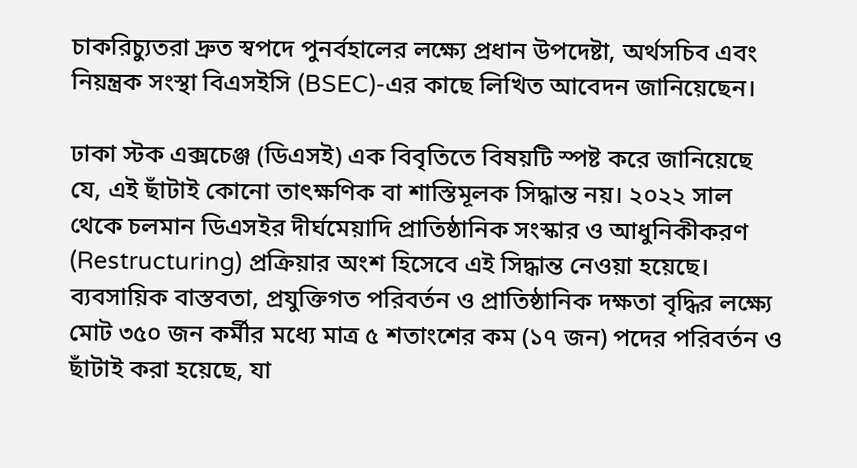চাকরিচ্যুতরা দ্রুত স্বপদে পুনর্বহালের লক্ষ্যে প্রধান উপদেষ্টা, অর্থসচিব এবং নিয়ন্ত্রক সংস্থা বিএসইসি (BSEC)-এর কাছে লিখিত আবেদন জানিয়েছেন।

ঢাকা স্টক এক্সচেঞ্জ (ডিএসই) এক বিবৃতিতে বিষয়টি স্পষ্ট করে জানিয়েছে যে, এই ছাঁটাই কোনো তাৎক্ষণিক বা শাস্তিমূলক সিদ্ধান্ত নয়। ২০২২ সাল থেকে চলমান ডিএসইর দীর্ঘমেয়াদি প্রাতিষ্ঠানিক সংস্কার ও আধুনিকীকরণ (Restructuring) প্রক্রিয়ার অংশ হিসেবে এই সিদ্ধান্ত নেওয়া হয়েছে। ব্যবসায়িক বাস্তবতা, প্রযুক্তিগত পরিবর্তন ও প্রাতিষ্ঠানিক দক্ষতা বৃদ্ধির লক্ষ্যে মোট ৩৫০ জন কর্মীর মধ্যে মাত্র ৫ শতাংশের কম (১৭ জন) পদের পরিবর্তন ও ছাঁটাই করা হয়েছে, যা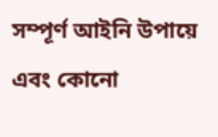সম্পূর্ণ আইনি উপায়ে এবং কোনো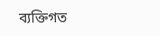ব্যক্তিগত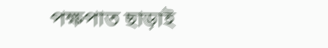পক্ষপাত ছাড়াই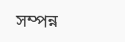সম্পন্ন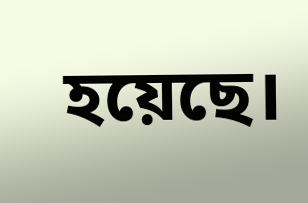হয়েছে।